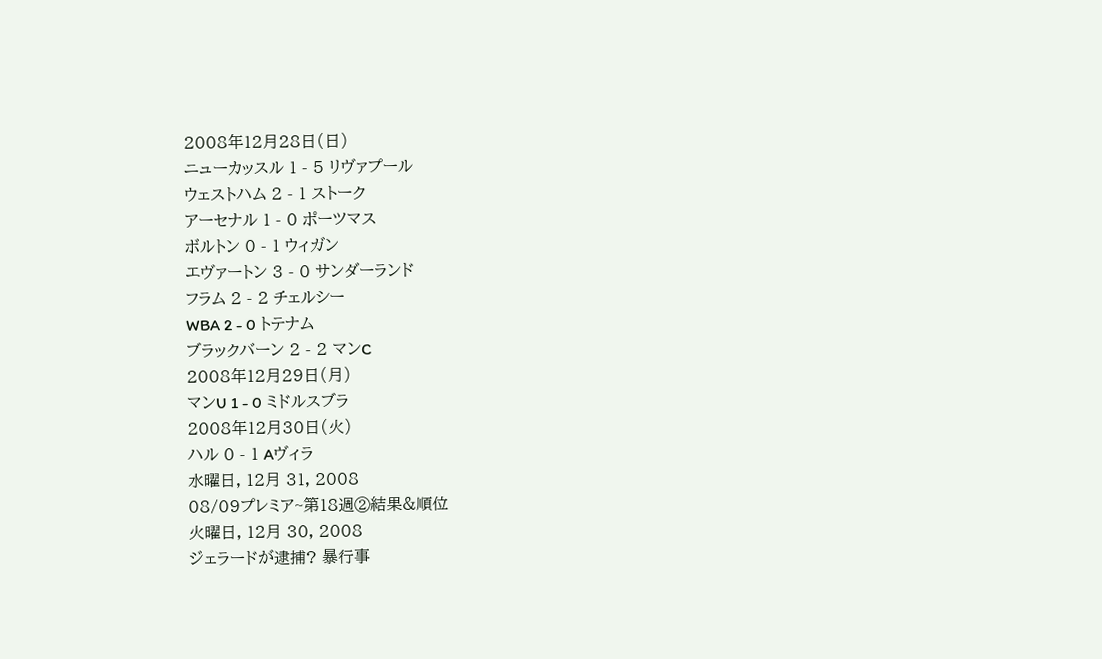2008年12月28日(日)
ニューカッスル 1 - 5 リヴァプール
ウェストハム 2 - 1 ストーク
アーセナル 1 - 0 ポーツマス
ボルトン 0 - 1 ウィガン
エヴァートン 3 - 0 サンダーランド
フラム 2 - 2 チェルシー
WBA 2 - 0 トテナム
ブラックバーン 2 - 2 マンC
2008年12月29日(月)
マンU 1 - 0 ミドルスブラ
2008年12月30日(火)
ハル 0 - 1 Aヴィラ
水曜日, 12月 31, 2008
08/09プレミア~第18週②結果&順位
火曜日, 12月 30, 2008
ジェラードが逮捕? 暴行事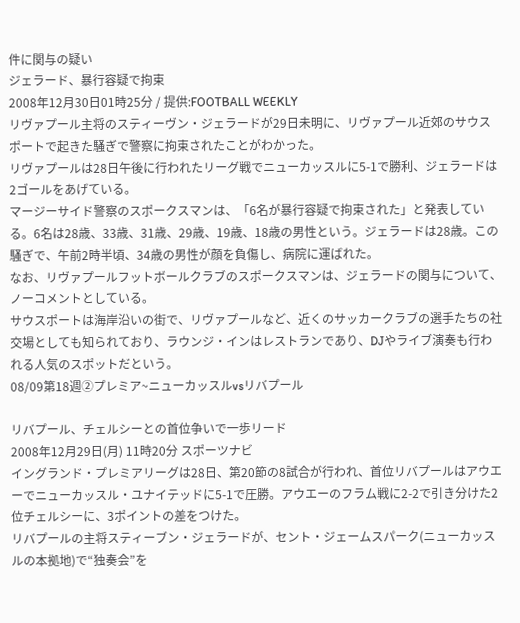件に関与の疑い
ジェラード、暴行容疑で拘束
2008年12月30日01時25分 / 提供:FOOTBALL WEEKLY
リヴァプール主将のスティーヴン・ジェラードが29日未明に、リヴァプール近郊のサウスポートで起きた騒ぎで警察に拘束されたことがわかった。
リヴァプールは28日午後に行われたリーグ戦でニューカッスルに5-1で勝利、ジェラードは2ゴールをあげている。
マージーサイド警察のスポークスマンは、「6名が暴行容疑で拘束された」と発表している。6名は28歳、33歳、31歳、29歳、19歳、18歳の男性という。ジェラードは28歳。この騒ぎで、午前2時半頃、34歳の男性が顔を負傷し、病院に運ばれた。
なお、リヴァプールフットボールクラブのスポークスマンは、ジェラードの関与について、ノーコメントとしている。
サウスポートは海岸沿いの街で、リヴァプールなど、近くのサッカークラブの選手たちの社交場としても知られており、ラウンジ・インはレストランであり、DJやライブ演奏も行われる人気のスポットだという。
08/09第18週②プレミア~ニューカッスルvsリバプール

リバプール、チェルシーとの首位争いで一歩リード
2008年12月29日(月) 11時20分 スポーツナビ
イングランド・プレミアリーグは28日、第20節の8試合が行われ、首位リバプールはアウエーでニューカッスル・ユナイテッドに5-1で圧勝。アウエーのフラム戦に2-2で引き分けた2位チェルシーに、3ポイントの差をつけた。
リバプールの主将スティーブン・ジェラードが、セント・ジェームスパーク(ニューカッスルの本拠地)で“独奏会”を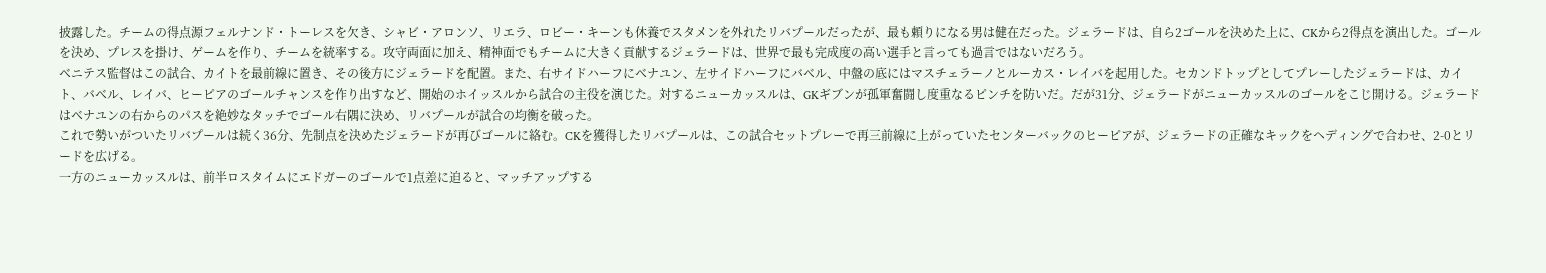披露した。チームの得点源フェルナンド・トーレスを欠き、シャビ・アロンソ、リエラ、ロビー・キーンも休養でスタメンを外れたリバプールだったが、最も頼りになる男は健在だった。ジェラードは、自ら2ゴールを決めた上に、CKから2得点を演出した。ゴールを決め、プレスを掛け、ゲームを作り、チームを統率する。攻守両面に加え、精神面でもチームに大きく貢献するジェラードは、世界で最も完成度の高い選手と言っても過言ではないだろう。
ベニテス監督はこの試合、カイトを最前線に置き、その後方にジェラードを配置。また、右サイドハーフにベナユン、左サイドハーフにバベル、中盤の底にはマスチェラーノとルーカス・レイバを起用した。セカンドトップとしてプレーしたジェラードは、カイト、バベル、レイバ、ヒーピアのゴールチャンスを作り出すなど、開始のホイッスルから試合の主役を演じた。対するニューカッスルは、GKギブンが孤軍奮闘し度重なるピンチを防いだ。だが31分、ジェラードがニューカッスルのゴールをこじ開ける。ジェラードはベナユンの右からのパスを絶妙なタッチでゴール右隅に決め、リバプールが試合の均衡を破った。
これで勢いがついたリバプールは続く36分、先制点を決めたジェラードが再びゴールに絡む。CKを獲得したリバプールは、この試合セットプレーで再三前線に上がっていたセンターバックのヒーピアが、ジェラードの正確なキックをヘディングで合わせ、2-0とリードを広げる。
一方のニューカッスルは、前半ロスタイムにエドガーのゴールで1点差に迫ると、マッチアップする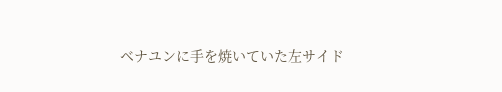ベナユンに手を焼いていた左サイド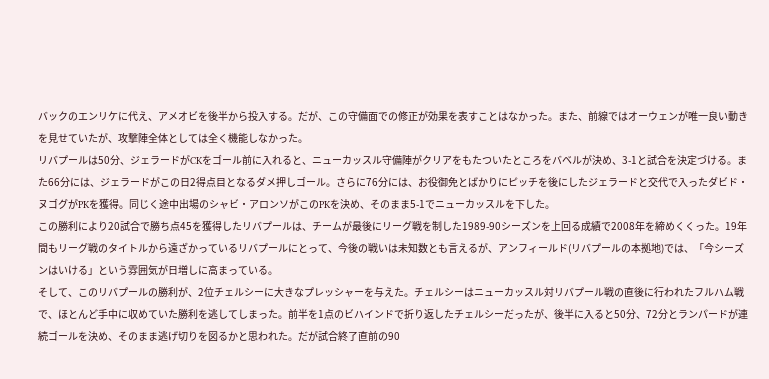バックのエンリケに代え、アメオビを後半から投入する。だが、この守備面での修正が効果を表すことはなかった。また、前線ではオーウェンが唯一良い動きを見せていたが、攻撃陣全体としては全く機能しなかった。
リバプールは50分、ジェラードがCKをゴール前に入れると、ニューカッスル守備陣がクリアをもたついたところをバベルが決め、3-1と試合を決定づける。また66分には、ジェラードがこの日2得点目となるダメ押しゴール。さらに76分には、お役御免とばかりにピッチを後にしたジェラードと交代で入ったダビド・ヌゴグがPKを獲得。同じく途中出場のシャビ・アロンソがこのPKを決め、そのまま5-1でニューカッスルを下した。
この勝利により20試合で勝ち点45を獲得したリバプールは、チームが最後にリーグ戦を制した1989-90シーズンを上回る成績で2008年を締めくくった。19年間もリーグ戦のタイトルから遠ざかっているリバプールにとって、今後の戦いは未知数とも言えるが、アンフィールド(リバプールの本拠地)では、「今シーズンはいける」という雰囲気が日増しに高まっている。
そして、このリバプールの勝利が、2位チェルシーに大きなプレッシャーを与えた。チェルシーはニューカッスル対リバプール戦の直後に行われたフルハム戦で、ほとんど手中に収めていた勝利を逃してしまった。前半を1点のビハインドで折り返したチェルシーだったが、後半に入ると50分、72分とランパードが連続ゴールを決め、そのまま逃げ切りを図るかと思われた。だが試合終了直前の90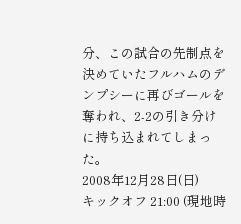分、この試合の先制点を決めていたフルハムのデンプシーに再びゴールを奪われ、2-2の引き分けに持ち込まれてしまった。
2008年12月28日(日)
キックオフ 21:00 (現地時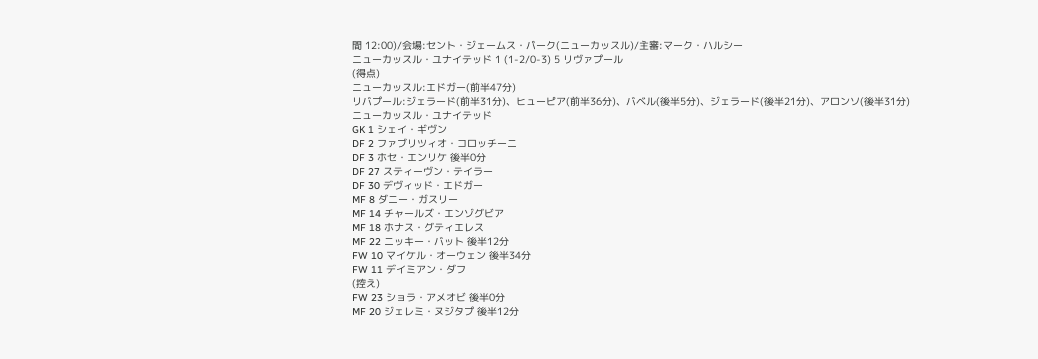間 12:00)/会場:セント・ジェームス・パーク(ニューカッスル)/主審:マーク・ハルシー
ニューカッスル・ユナイテッド 1 (1-2/0-3) 5 リヴァプール
(得点)
ニューカッスル:エドガー(前半47分)
リバプール:ジェラード(前半31分)、ヒューピア(前半36分)、バベル(後半5分)、ジェラード(後半21分)、アロンソ(後半31分)
ニューカッスル・ユナイテッド
GK 1 シェイ・ギヴン
DF 2 ファブリツィオ・コロッチーニ
DF 3 ホセ・エンリケ 後半0分
DF 27 スティーヴン・テイラー
DF 30 デヴィッド・エドガー
MF 8 ダニー・ガスリー
MF 14 チャールズ・エンゾグビア
MF 18 ホナス・グティエレス
MF 22 ニッキー・バット 後半12分
FW 10 マイケル・オーウェン 後半34分
FW 11 デイミアン・ダフ
(控え)
FW 23 ショラ・アメオビ 後半0分
MF 20 ジェレミ・ヌジタプ 後半12分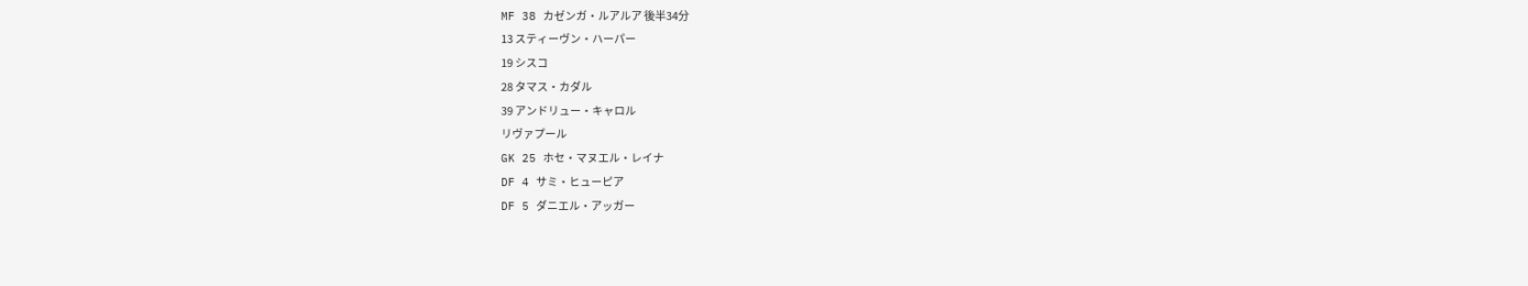MF 38 カゼンガ・ルアルア 後半34分
13 スティーヴン・ハーパー
19 シスコ
28 タマス・カダル
39 アンドリュー・キャロル
リヴァプール
GK 25 ホセ・マヌエル・レイナ
DF 4 サミ・ヒューピア
DF 5 ダニエル・アッガー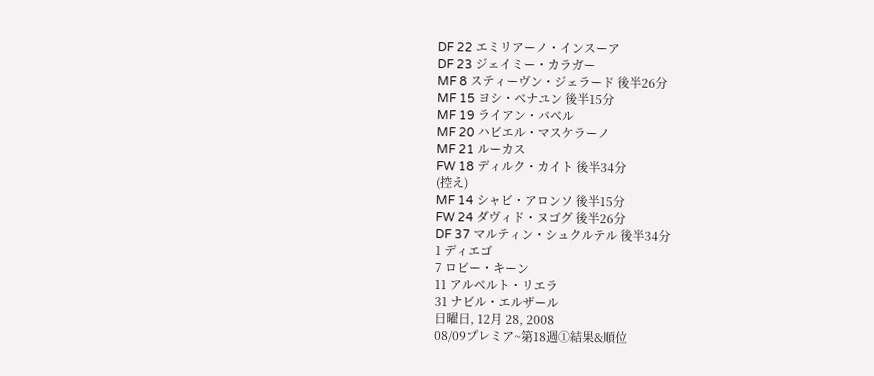DF 22 エミリアーノ・インスーア
DF 23 ジェイミー・カラガー
MF 8 スティーヴン・ジェラード 後半26分
MF 15 ヨシ・ベナユン 後半15分
MF 19 ライアン・バベル
MF 20 ハビエル・マスケラーノ
MF 21 ルーカス
FW 18 ディルク・カイト 後半34分
(控え)
MF 14 シャビ・アロンソ 後半15分
FW 24 ダヴィド・ヌゴグ 後半26分
DF 37 マルティン・シュクルテル 後半34分
1 ディエゴ
7 ロビー・キーン
11 アルベルト・リエラ
31 ナビル・エルザール
日曜日, 12月 28, 2008
08/09プレミア~第18週①結果&順位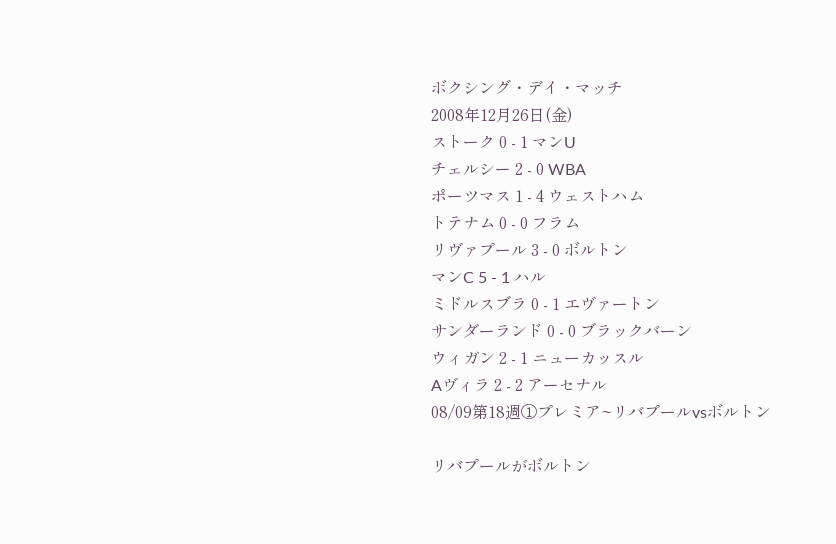ボクシング・デイ・マッチ
2008年12月26日(金)
ストーク 0 - 1 マンU
チェルシー 2 - 0 WBA
ポーツマス 1 - 4 ウェストハム
トテナム 0 - 0 フラム
リヴァプール 3 - 0 ボルトン
マンC 5 - 1 ハル
ミドルスブラ 0 - 1 エヴァートン
サンダーランド 0 - 0 ブラックバーン
ウィガン 2 - 1 ニューカッスル
Aヴィラ 2 - 2 アーセナル
08/09第18週①プレミア~リバプールvsボルトン

リバプールがボルトン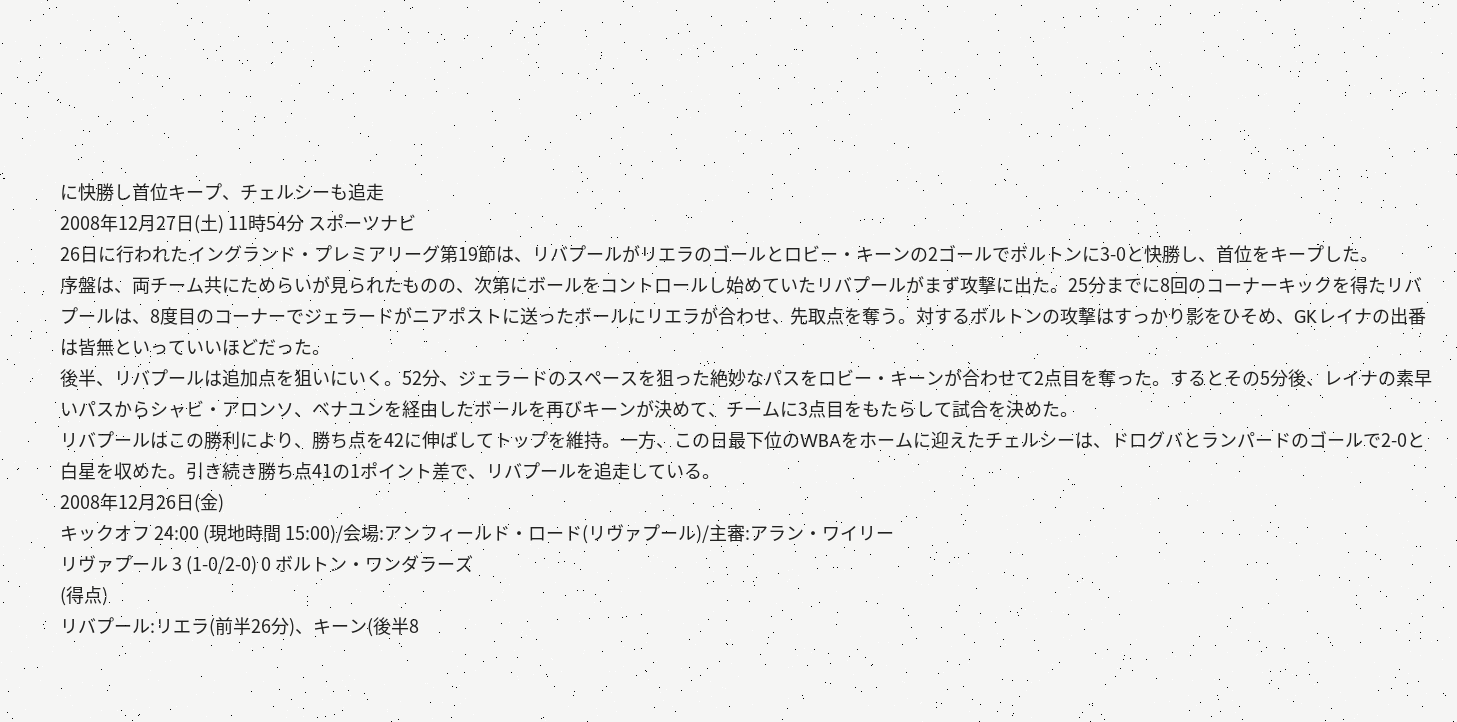に快勝し首位キープ、チェルシーも追走
2008年12月27日(土) 11時54分 スポーツナビ
26日に行われたイングランド・プレミアリーグ第19節は、リバプールがリエラのゴールとロビー・キーンの2ゴールでボルトンに3-0と快勝し、首位をキープした。
序盤は、両チーム共にためらいが見られたものの、次第にボールをコントロールし始めていたリバプールがまず攻撃に出た。25分までに8回のコーナーキックを得たリバプールは、8度目のコーナーでジェラードがニアポストに送ったボールにリエラが合わせ、先取点を奪う。対するボルトンの攻撃はすっかり影をひそめ、GKレイナの出番は皆無といっていいほどだった。
後半、リバプールは追加点を狙いにいく。52分、ジェラードのスペースを狙った絶妙なパスをロビー・キーンが合わせて2点目を奪った。するとその5分後、レイナの素早いパスからシャビ・アロンソ、ベナユンを経由したボールを再びキーンが決めて、チームに3点目をもたらして試合を決めた。
リバプールはこの勝利により、勝ち点を42に伸ばしてトップを維持。一方、この日最下位のWBAをホームに迎えたチェルシーは、ドログバとランパードのゴールで2-0と白星を収めた。引き続き勝ち点41の1ポイント差で、リバプールを追走している。
2008年12月26日(金)
キックオフ 24:00 (現地時間 15:00)/会場:アンフィールド・ロード(リヴァプール)/主審:アラン・ワイリー
リヴァプール 3 (1-0/2-0) 0 ボルトン・ワンダラーズ
(得点)
リバプール:リエラ(前半26分)、キーン(後半8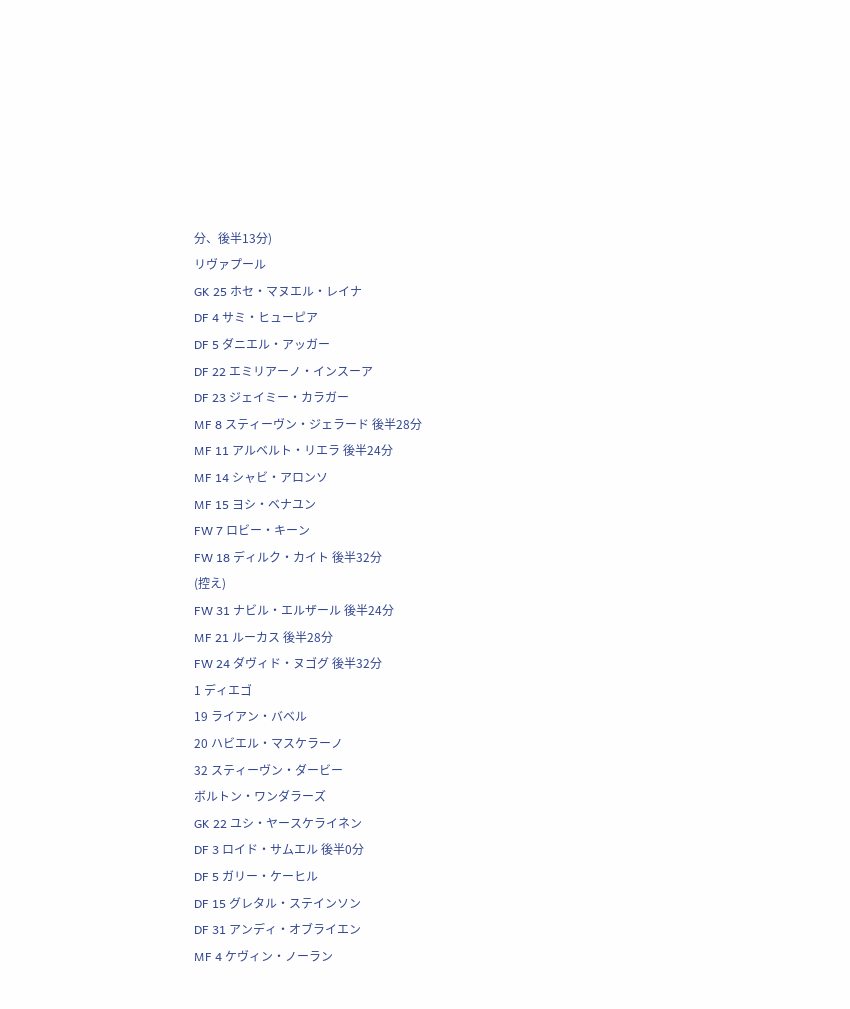分、後半13分)
リヴァプール
GK 25 ホセ・マヌエル・レイナ
DF 4 サミ・ヒューピア
DF 5 ダニエル・アッガー
DF 22 エミリアーノ・インスーア
DF 23 ジェイミー・カラガー
MF 8 スティーヴン・ジェラード 後半28分
MF 11 アルベルト・リエラ 後半24分
MF 14 シャビ・アロンソ
MF 15 ヨシ・ベナユン
FW 7 ロビー・キーン
FW 18 ディルク・カイト 後半32分
(控え)
FW 31 ナビル・エルザール 後半24分
MF 21 ルーカス 後半28分
FW 24 ダヴィド・ヌゴグ 後半32分
1 ディエゴ
19 ライアン・バベル
20 ハビエル・マスケラーノ
32 スティーヴン・ダービー
ボルトン・ワンダラーズ
GK 22 ユシ・ヤースケライネン
DF 3 ロイド・サムエル 後半0分
DF 5 ガリー・ケーヒル
DF 15 グレタル・ステインソン
DF 31 アンディ・オブライエン
MF 4 ケヴィン・ノーラン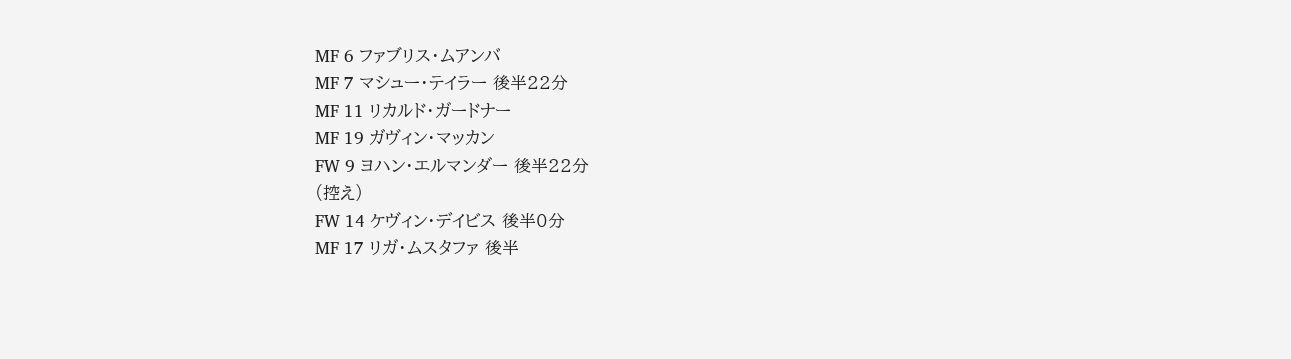MF 6 ファブリス・ムアンバ
MF 7 マシュー・テイラー 後半22分
MF 11 リカルド・ガードナー
MF 19 ガヴィン・マッカン
FW 9 ヨハン・エルマンダー 後半22分
(控え)
FW 14 ケヴィン・デイビス 後半0分
MF 17 リガ・ムスタファ 後半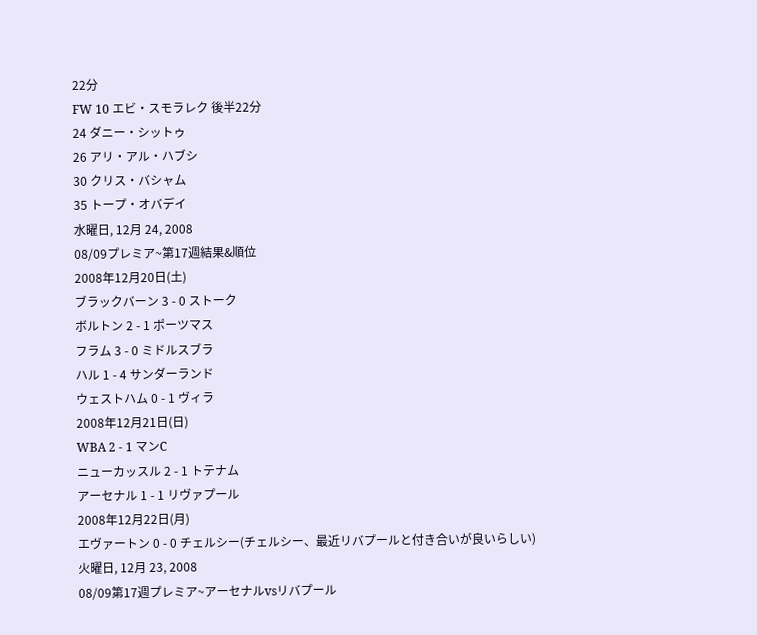22分
FW 10 エビ・スモラレク 後半22分
24 ダニー・シットゥ
26 アリ・アル・ハブシ
30 クリス・バシャム
35 トープ・オバデイ
水曜日, 12月 24, 2008
08/09プレミア~第17週結果&順位
2008年12月20日(土)
ブラックバーン 3 - 0 ストーク
ボルトン 2 - 1 ポーツマス
フラム 3 - 0 ミドルスブラ
ハル 1 - 4 サンダーランド
ウェストハム 0 - 1 ヴィラ
2008年12月21日(日)
WBA 2 - 1 マンC
ニューカッスル 2 - 1 トテナム
アーセナル 1 - 1 リヴァプール
2008年12月22日(月)
エヴァートン 0 - 0 チェルシー(チェルシー、最近リバプールと付き合いが良いらしい)
火曜日, 12月 23, 2008
08/09第17週プレミア~アーセナルvsリバプール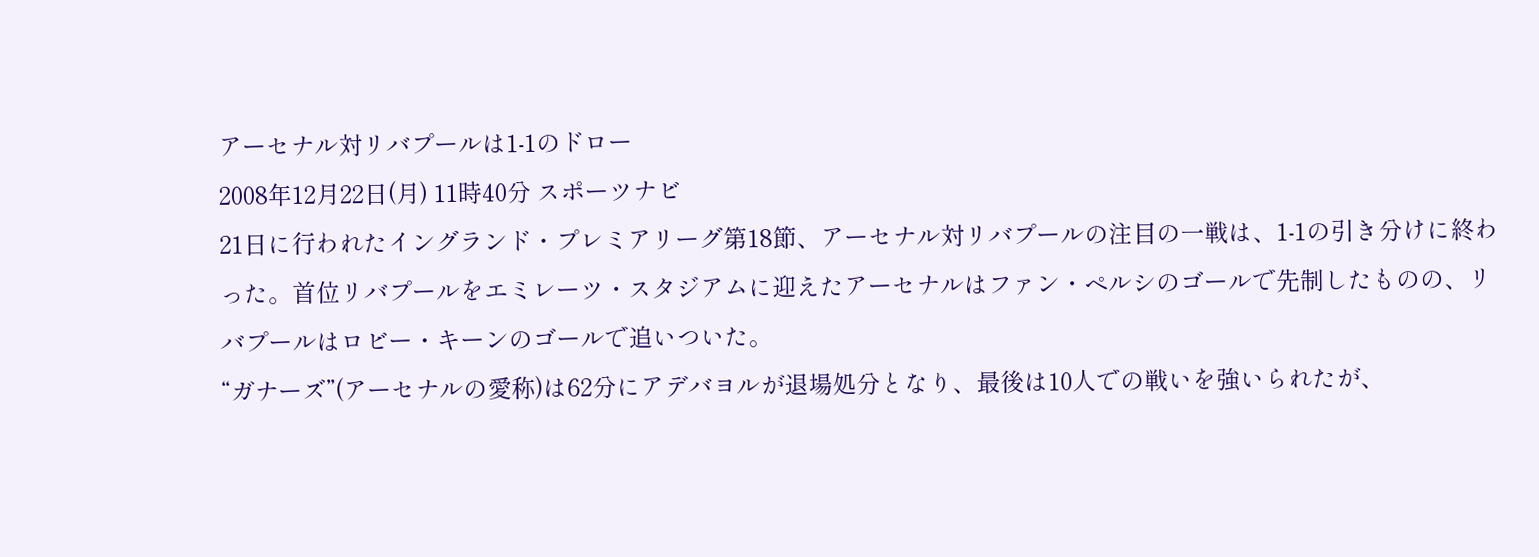アーセナル対リバプールは1-1のドロー
2008年12月22日(月) 11時40分 スポーツナビ
21日に行われたイングランド・プレミアリーグ第18節、アーセナル対リバプールの注目の一戦は、1-1の引き分けに終わった。首位リバプールをエミレーツ・スタジアムに迎えたアーセナルはファン・ペルシのゴールで先制したものの、リバプールはロビー・キーンのゴールで追いついた。
“ガナーズ”(アーセナルの愛称)は62分にアデバヨルが退場処分となり、最後は10人での戦いを強いられたが、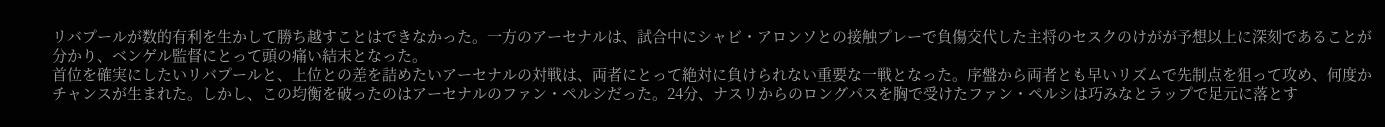リバプールが数的有利を生かして勝ち越すことはできなかった。一方のアーセナルは、試合中にシャビ・アロンソとの接触プレーで負傷交代した主将のセスクのけがが予想以上に深刻であることが分かり、ベンゲル監督にとって頭の痛い結末となった。
首位を確実にしたいリバプールと、上位との差を詰めたいアーセナルの対戦は、両者にとって絶対に負けられない重要な一戦となった。序盤から両者とも早いリズムで先制点を狙って攻め、何度かチャンスが生まれた。しかし、この均衡を破ったのはアーセナルのファン・ペルシだった。24分、ナスリからのロングパスを胸で受けたファン・ペルシは巧みなとラップで足元に落とす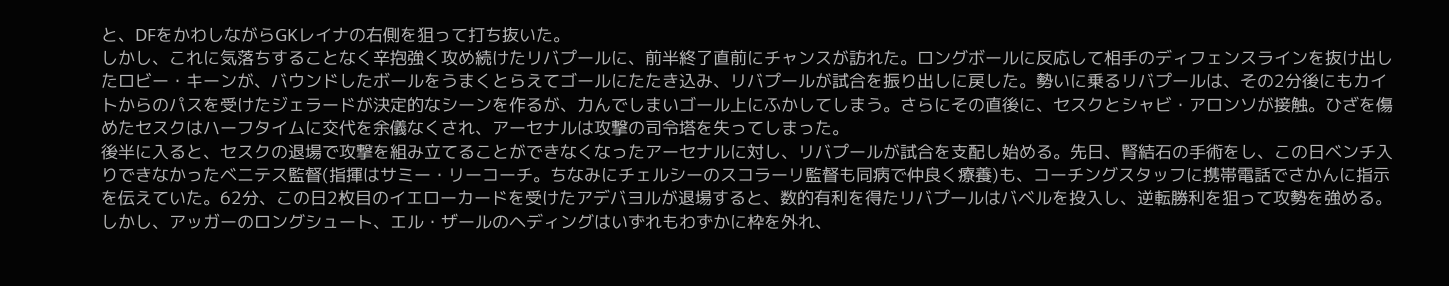と、DFをかわしながらGKレイナの右側を狙って打ち抜いた。
しかし、これに気落ちすることなく辛抱強く攻め続けたリバプールに、前半終了直前にチャンスが訪れた。ロングボールに反応して相手のディフェンスラインを抜け出したロビー・キーンが、バウンドしたボールをうまくとらえてゴールにたたき込み、リバプールが試合を振り出しに戻した。勢いに乗るリバプールは、その2分後にもカイトからのパスを受けたジェラードが決定的なシーンを作るが、力んでしまいゴール上にふかしてしまう。さらにその直後に、セスクとシャビ・アロンソが接触。ひざを傷めたセスクはハーフタイムに交代を余儀なくされ、アーセナルは攻撃の司令塔を失ってしまった。
後半に入ると、セスクの退場で攻撃を組み立てることができなくなったアーセナルに対し、リバプールが試合を支配し始める。先日、腎結石の手術をし、この日ベンチ入りできなかったベニテス監督(指揮はサミー・リーコーチ。ちなみにチェルシーのスコラーリ監督も同病で仲良く療養)も、コーチングスタッフに携帯電話でさかんに指示を伝えていた。62分、この日2枚目のイエローカードを受けたアデバヨルが退場すると、数的有利を得たリバプールはバベルを投入し、逆転勝利を狙って攻勢を強める。しかし、アッガーのロングシュート、エル・ザールのヘディングはいずれもわずかに枠を外れ、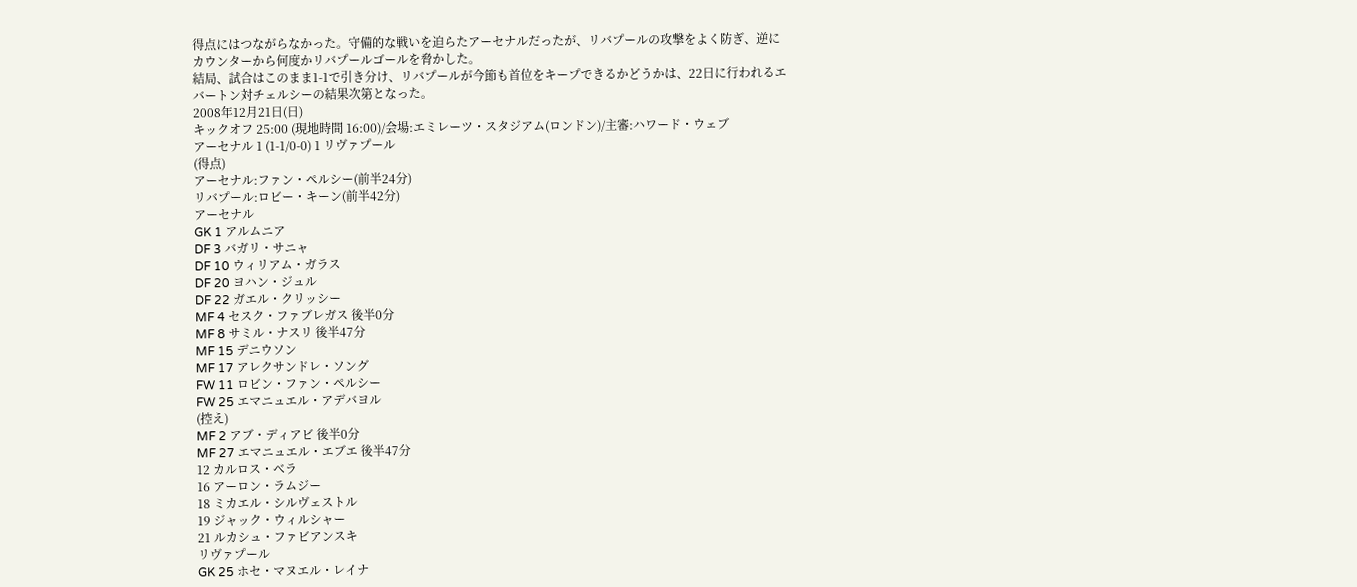得点にはつながらなかった。守備的な戦いを迫らたアーセナルだったが、リバプールの攻撃をよく防ぎ、逆にカウンターから何度かリバプールゴールを脅かした。
結局、試合はこのまま1-1で引き分け、リバプールが今節も首位をキープできるかどうかは、22日に行われるエバートン対チェルシーの結果次第となった。
2008年12月21日(日)
キックオフ 25:00 (現地時間 16:00)/会場:エミレーツ・スタジアム(ロンドン)/主審:ハワード・ウェブ
アーセナル 1 (1-1/0-0) 1 リヴァプール
(得点)
アーセナル:ファン・ペルシー(前半24分)
リバプール:ロビー・キーン(前半42分)
アーセナル
GK 1 アルムニア
DF 3 バガリ・サニャ
DF 10 ウィリアム・ガラス
DF 20 ヨハン・ジュル
DF 22 ガエル・クリッシー
MF 4 セスク・ファブレガス 後半0分
MF 8 サミル・ナスリ 後半47分
MF 15 デニウソン
MF 17 アレクサンドレ・ソング
FW 11 ロビン・ファン・ペルシー
FW 25 エマニュエル・アデバヨル
(控え)
MF 2 アブ・ディアビ 後半0分
MF 27 エマニュエル・エブエ 後半47分
12 カルロス・ベラ
16 アーロン・ラムジー
18 ミカエル・シルヴェストル
19 ジャック・ウィルシャー
21 ルカシュ・ファビアンスキ
リヴァプール
GK 25 ホセ・マヌエル・レイナ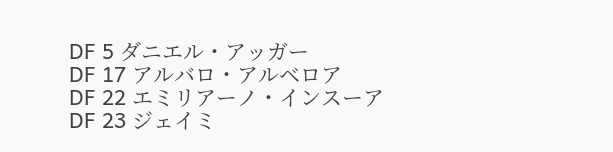DF 5 ダニエル・アッガー
DF 17 アルバロ・アルベロア
DF 22 エミリアーノ・インスーア
DF 23 ジェイミ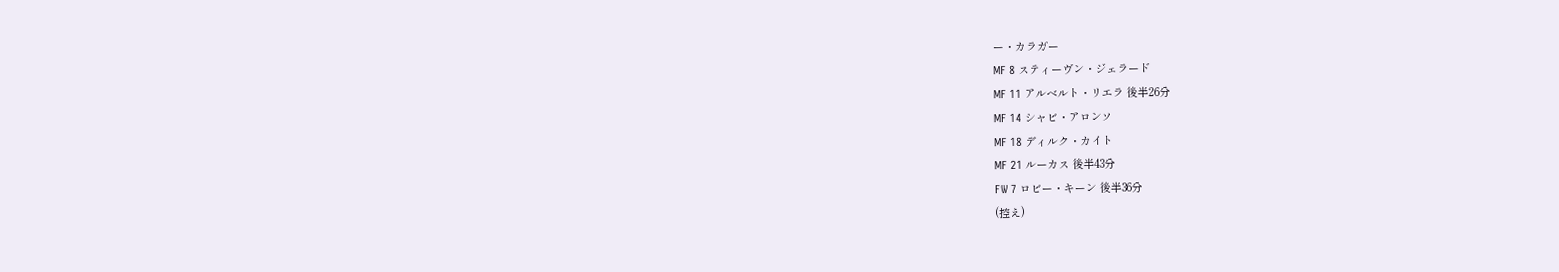ー・カラガー
MF 8 スティーヴン・ジェラード
MF 11 アルベルト・リエラ 後半26分
MF 14 シャビ・アロンソ
MF 18 ディルク・カイト
MF 21 ルーカス 後半43分
FW 7 ロビー・キーン 後半36分
(控え)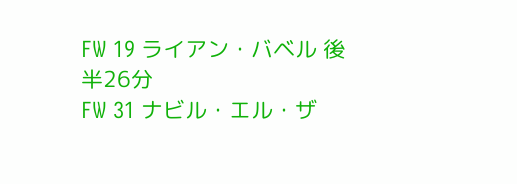FW 19 ライアン・バベル 後半26分
FW 31 ナビル・エル・ザ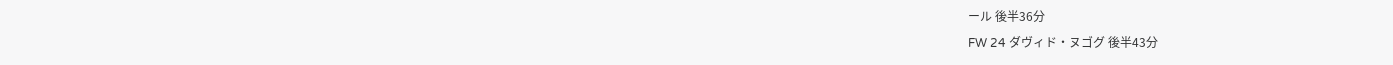ール 後半36分
FW 24 ダヴィド・ヌゴグ 後半43分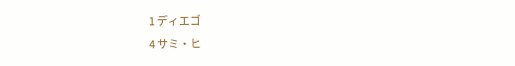1 ディエゴ
4 サミ・ヒ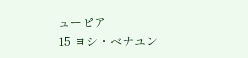ューピア
15 ヨシ・ベナユン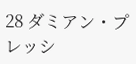28 ダミアン・プレッシ